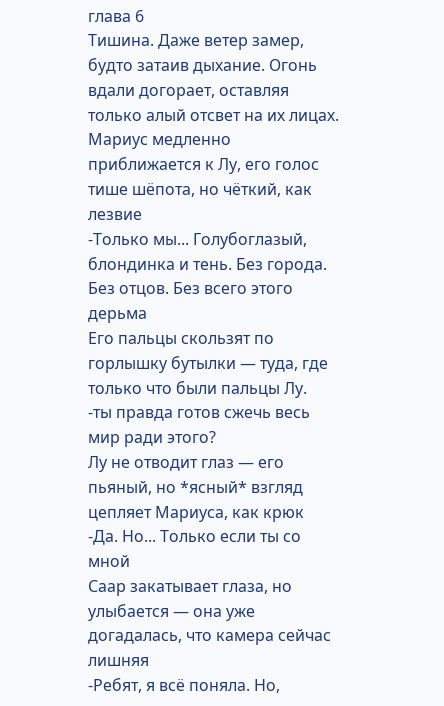глава 6
Тишина. Даже ветер замер, будто затаив дыхание. Огонь вдали догорает, оставляя только алый отсвет на их лицах.
Мариус медленно приближается к Лу, его голос тише шёпота, но чёткий, как лезвие
-Только мы... Голубоглазый, блондинка и тень. Без города. Без отцов. Без всего этого дерьма
Его пальцы скользят по горлышку бутылки — туда, где только что были пальцы Лу.
-ты правда готов сжечь весь мир ради этого?
Лу не отводит глаз — его пьяный, но *ясный* взгляд цепляет Мариуса, как крюк
-Да. Но... Только если ты со мной
Саар закатывает глаза, но улыбается — она уже догадалась, что камера сейчас лишняя
-Ребят, я всё поняла. Но,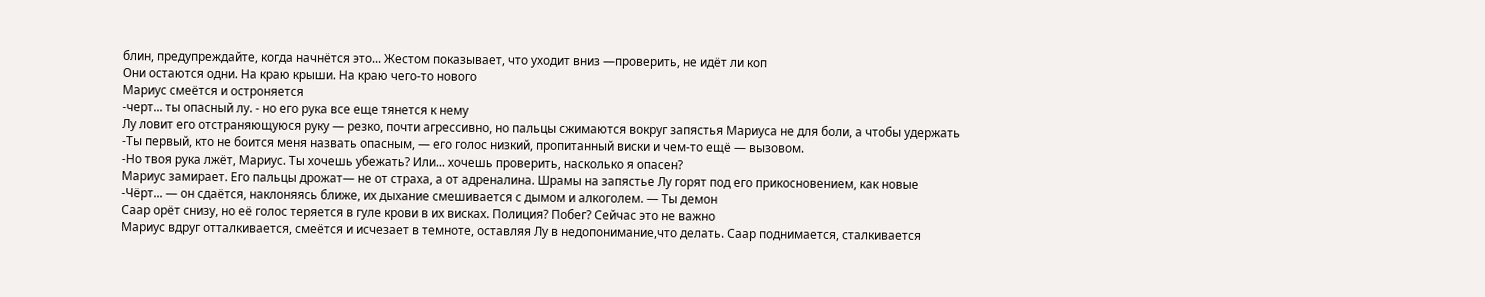блин, предупреждайте, когда начнётся это... Жестом показывает, что уходит вниз —проверить, не идёт ли коп
Они остаются одни. На краю крыши. На краю чего-то нового
Мариус смеётся и остроняется
-черт... ты опасный лу. - но его рука все еще тянется к нему
Лу ловит его отстраняющуюся руку — резко, почти агрессивно, но пальцы сжимаются вокруг запястья Мариуса не для боли, а чтобы удержать
-Ты первый, кто не боится меня назвать опасным, — его голос низкий, пропитанный виски и чем-то ещё — вызовом.
-Но твоя рука лжёт, Мариус. Ты хочешь убежать? Или... хочешь проверить, насколько я опасен?
Мариус замирает. Его пальцы дрожат— не от страха, а от адреналина. Шрамы на запястье Лу горят под его прикосновением, как новые
-Чёрт... — он сдаётся, наклоняясь ближе, их дыхание смешивается с дымом и алкоголем. — Ты демон
Саар орёт снизу, но её голос теряется в гуле крови в их висках. Полиция? Побег? Сейчас это не важно
Мариус вдруг отталкивается, смеётся и исчезает в темноте, оставляя Лу в недопонимание,что делать. Саар поднимается, сталкивается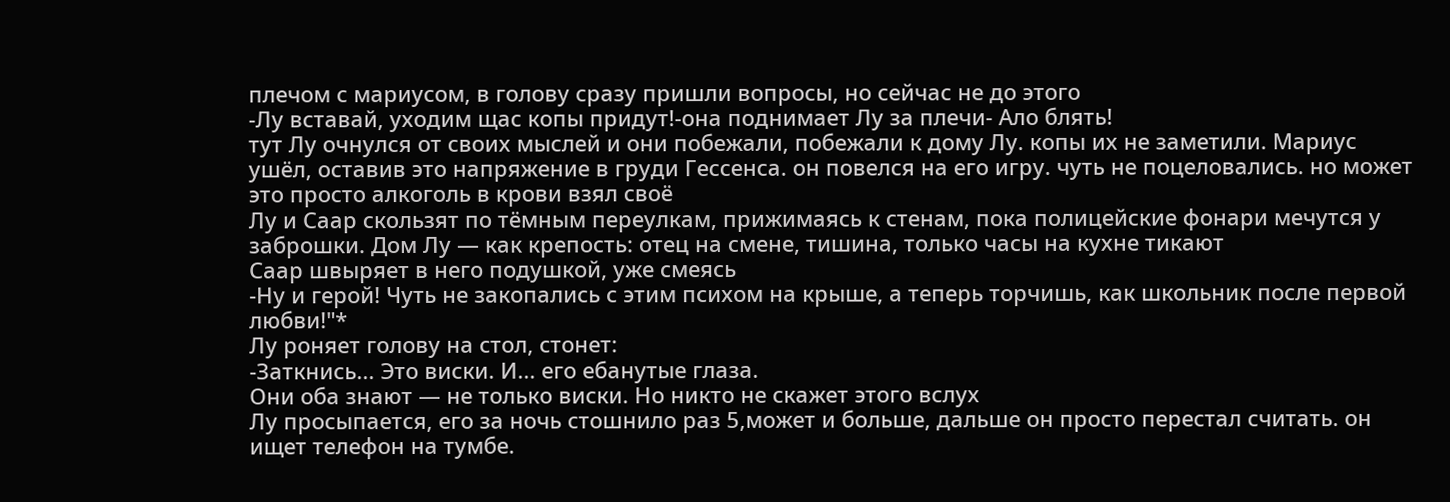плечом с мариусом, в голову сразу пришли вопросы, но сейчас не до этого
-Лу вставай, уходим щас копы придут!-она поднимает Лу за плечи- Ало блять!
тут Лу очнулся от своих мыслей и они побежали, побежали к дому Лу. копы их не заметили. Мариус ушёл, оставив это напряжение в груди Гессенса. он повелся на его игру. чуть не поцеловались. но может это просто алкоголь в крови взял своё
Лу и Саар скользят по тёмным переулкам, прижимаясь к стенам, пока полицейские фонари мечутся у заброшки. Дом Лу — как крепость: отец на смене, тишина, только часы на кухне тикают
Саар швыряет в него подушкой, уже смеясь
-Ну и герой! Чуть не закопались с этим психом на крыше, а теперь торчишь, как школьник после первой любви!"*
Лу роняет голову на стол, стонет:
-Заткнись... Это виски. И... его ебанутые глаза.
Они оба знают — не только виски. Но никто не скажет этого вслух
Лу просыпается, его за ночь стошнило раз 5,может и больше, дальше он просто перестал считать. он ищет телефон на тумбе.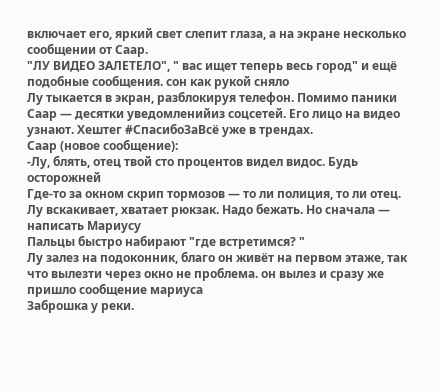включает его, яркий свет слепит глаза, а на экране несколько сообщении от Саар.
"ЛУ ВИДЕО ЗАЛЕТЕЛО", " вас ищет теперь весь город" и ещё подобные сообщения. сон как рукой сняло
Лу тыкается в экран, разблокируя телефон. Помимо паники Саар — десятки уведомленийиз соцсетей. Его лицо на видео узнают. Хештег #СпасибоЗаВсё уже в трендах.
Саар (новое сообщение):
-Лу, блять, отец твой сто процентов видел видос. Будь осторожней
Где-то за окном скрип тормозов — то ли полиция, то ли отец. Лу вскакивает, хватает рюкзак. Надо бежать. Но сначала — написать Мариусу
Пальцы быстро набирают "где встретимся? "
Лу залез на подоконник, благо он живёт на первом этаже, так что вылезти через окно не проблема. он вылез и сразу же пришло сообщение мариуса
Заброшка у реки.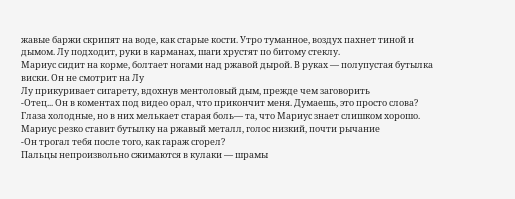жавые баржи скрипят на воде, как старые кости. Утро туманное, воздух пахнет тиной и дымом. Лу подходит, руки в карманах, шаги хрустят по битому стеклу.
Мариус сидит на корме, болтает ногами над ржавой дырой. В руках — полупустая бутылка виски. Он не смотрит на Лу
Лу прикуривает сигарету, вдохнув ментоловый дым, прежде чем заговорить
-Отец... Он в коментах под видео орал, что прикончит меня. Думаешь, это просто слова?
Глаза холодные, но в них мелькает старая боль— та, что Мариус знает слишком хорошо.
Мариус резко ставит бутылку на ржавый металл, голос низкий, почти рычание
-Он трогал тебя после того, как гараж сгорел?
Пальцы непроизвольно сжимаются в кулаки — шрамы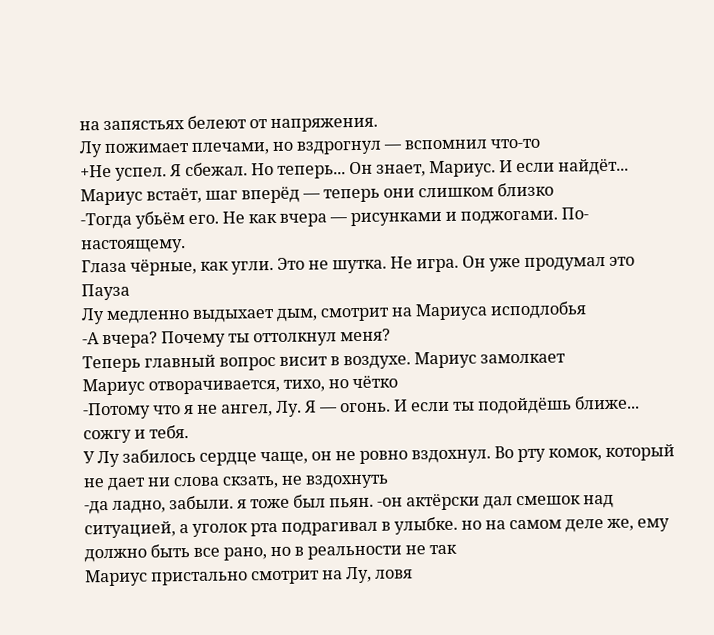на запястьях белеют от напряжения.
Лу пожимает плечами, но вздрогнул — вспомнил что-то
+Не успел. Я сбежал. Но теперь... Он знает, Мариус. И если найдёт...
Мариус встаёт, шаг вперёд — теперь они слишком близко
-Тогда убьём его. Не как вчера — рисунками и поджогами. По-настоящему.
Глаза чёрные, как угли. Это не шутка. Не игра. Он уже продумал это
Пауза
Лу медленно выдыхает дым, смотрит на Мариуса исподлобья
-А вчера? Почему ты оттолкнул меня?
Теперь главный вопрос висит в воздухе. Мариус замолкает
Мариус отворачивается, тихо, но чётко
-Потому что я не ангел, Лу. Я — огонь. И если ты подойдёшь ближе... сожгу и тебя.
У Лу забилось сердце чаще, он не ровно вздохнул. Во рту комок, который не дает ни слова скзать, не вздохнуть
-да ладно, забыли. я тоже был пьян. -он актёрски дал смешок над ситуацией, а уголок рта подрагивал в улыбке. но на самом деле же, ему должно быть все рано, но в реальности не так
Мариус пристально смотрит на Лу, ловя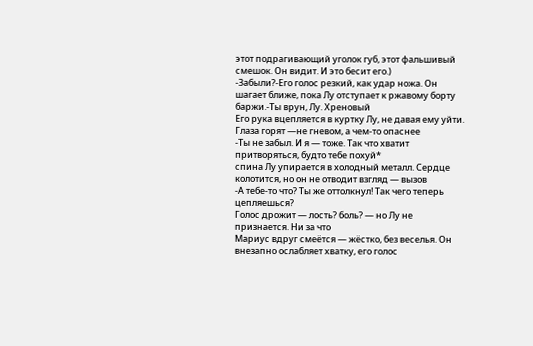этот подрагивающий уголок губ, этот фальшивый смешок. Он видит. И это бесит его.)
-Забыли?-Его голос резкий, как удар ножа. Он шагает ближе, пока Лу отступает к ржавому борту баржи.-Ты врун, Лу. Хреновый
Его рука вцепляется в куртку Лу, не давая ему уйти. Глаза горят —не гневом, а чем-то опаснее
-Ты не забыл. И я — тоже. Так что хватит притворяться, будто тебе похуй*
спина Лу упирается в холодный металл. Сердце колотится, но он не отводит взгляд — вызов
-А тебе-то что? Ты же оттолкнул! Так чего теперь цепляешься?
Голос дрожит — лость? боль? — но Лу не признается. Ни за что
Мариус вдруг смеётся — жёстко, без веселья. Он внезапно ослабляет хватку, его голос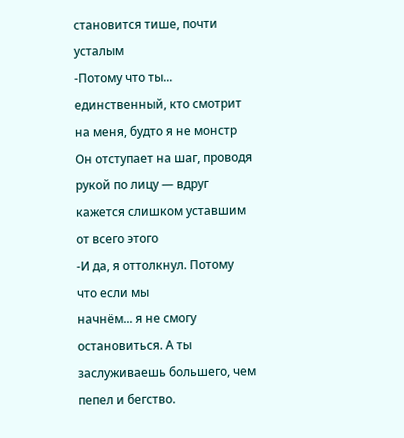становится тише, почти усталым
-Потому что ты... единственный, кто смотрит на меня, будто я не монстр
Он отступает на шаг, проводя рукой по лицу — вдруг кажется слишком уставшим от всего этого
-И да, я оттолкнул. Потому что если мы
начнём... я не смогу остановиться. А ты заслуживаешь большего, чем пепел и бегство.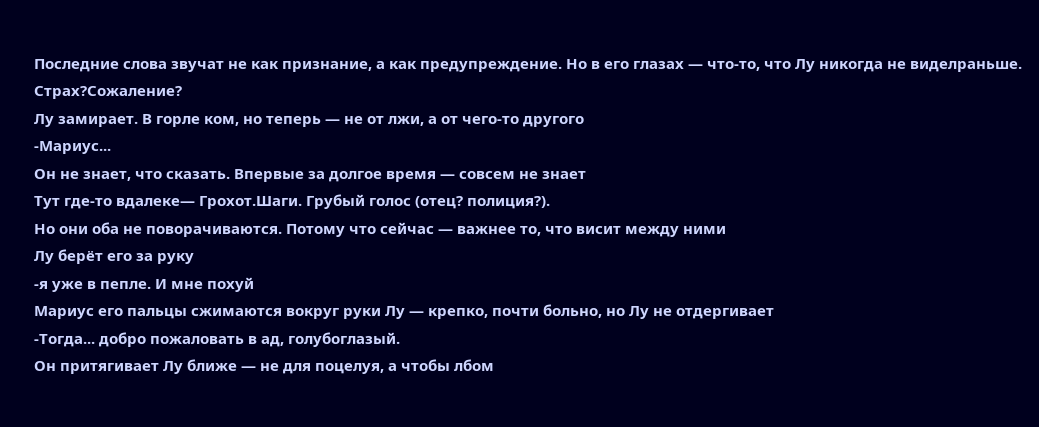Последние слова звучат не как признание, а как предупреждение. Но в его глазах — что-то, что Лу никогда не виделраньше. Страх?Сожаление?
Лу замирает. В горле ком, но теперь — не от лжи, а от чего-то другого
-Мариус...
Он не знает, что сказать. Впервые за долгое время — совсем не знает
Тут где-то вдалеке— Грохот.Шаги. Грубый голос (отец? полиция?).
Но они оба не поворачиваются. Потому что сейчас — важнее то, что висит между ними
Лу берёт его за руку
-я уже в пепле. И мне похуй
Мариус его пальцы сжимаются вокруг руки Лу — крепко, почти больно, но Лу не отдергивает
-Тогда... добро пожаловать в ад, голубоглазый.
Он притягивает Лу ближе — не для поцелуя, а чтобы лбом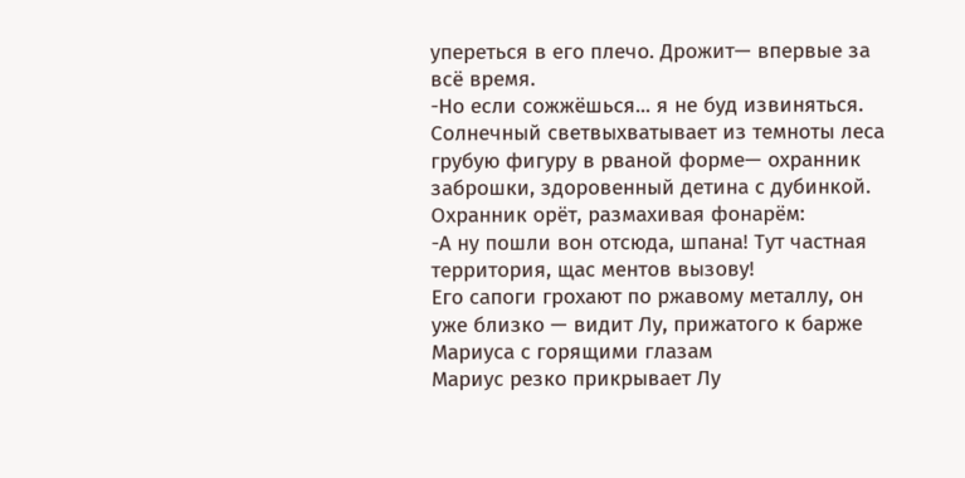упереться в его плечо. Дрожит— впервые за всё время.
-Но если сожжёшься... я не буд извиняться.
Солнечный светвыхватывает из темноты леса грубую фигуру в рваной форме— охранник заброшки, здоровенный детина с дубинкой.
Охранник орёт, размахивая фонарём:
-А ну пошли вон отсюда, шпана! Тут частная территория, щас ментов вызову!
Его сапоги грохают по ржавому металлу, он уже близко — видит Лу, прижатого к барже Мариуса с горящими глазам
Мариус резко прикрывает Лу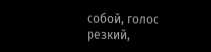собой, голос резкий,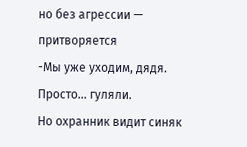но без агрессии — притворяется
-Мы уже уходим, дядя. Просто... гуляли.
Но охранник видит синяк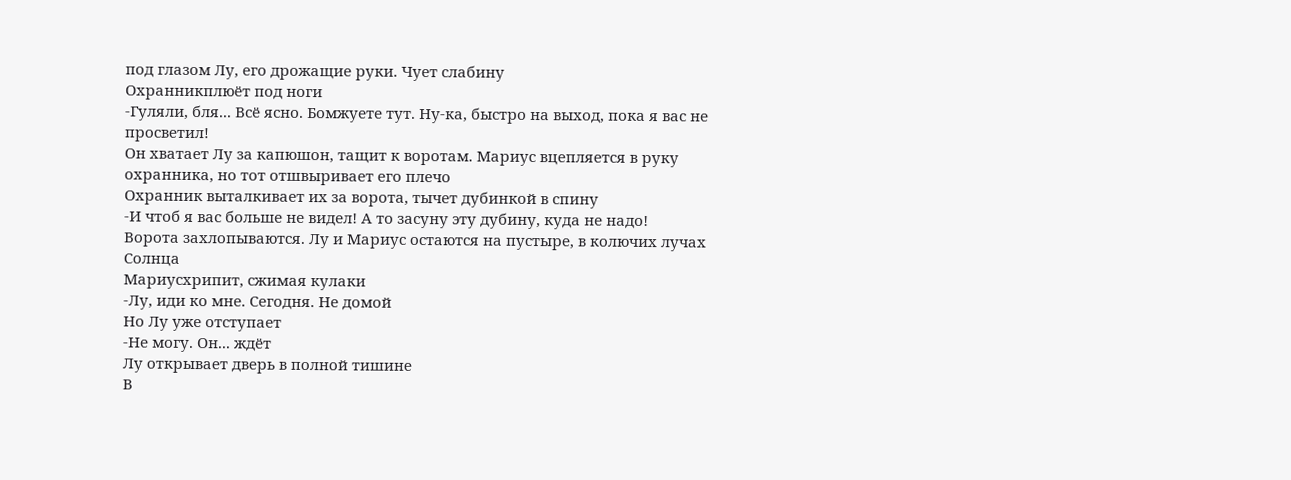под глазом Лу, его дрожащие руки. Чует слабину
Охранникплюёт под ноги
-Гуляли, бля... Всё ясно. Бомжуете тут. Ну-ка, быстро на выход, пока я вас не просветил!
Он хватает Лу за капюшон, тащит к воротам. Мариус вцепляется в руку охранника, но тот отшвыривает его плечо
Охранник выталкивает их за ворота, тычет дубинкой в спину
-И чтоб я вас больше не видел! А то засуну эту дубину, куда не надо!
Ворота захлопываются. Лу и Мариус остаются на пустыре, в колючих лучах Солнца
Мариусхрипит, сжимая кулаки
-Лу, иди ко мне. Сегодня. Не домой
Но Лу уже отступает
-Не могу. Он... ждёт
Лу открывает дверь в полной тишине
В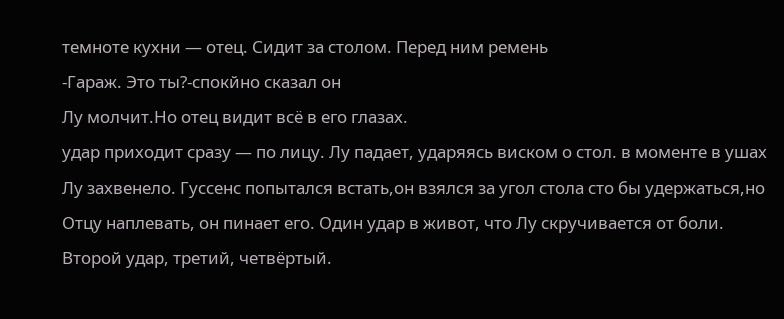темноте кухни — отец. Сидит за столом. Перед ним ремень
-Гараж. Это ты?-спокйно сказал он
Лу молчит.Но отец видит всё в его глазах.
удар приходит сразу — по лицу. Лу падает, ударяясь виском о стол. в моменте в ушах Лу захвенело. Гуссенс попытался встать,он взялся за угол стола сто бы удержаться,но Отцу наплевать, он пинает его. Один удар в живот, что Лу скручивается от боли. Второй удар, третий, четвёртый.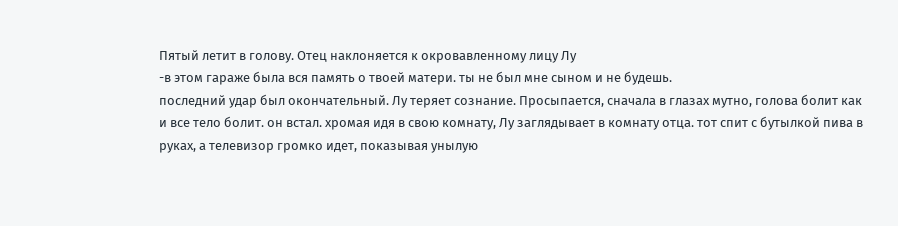Пятый летит в голову. Отец наклоняется к окровавленному лицу Лу
-в этом гараже была вся память о твоей матери. ты не был мне сыном и не будешь.
последний удар был окончательный. Лу теряет сознание. Просыпается, сначала в глазах мутно, голова болит как и все тело болит. он встал. хромая идя в свою комнату, Лу заглядывает в комнату отца. тот спит с бутылкой пива в руках, а телевизор громко идет, показывая унылую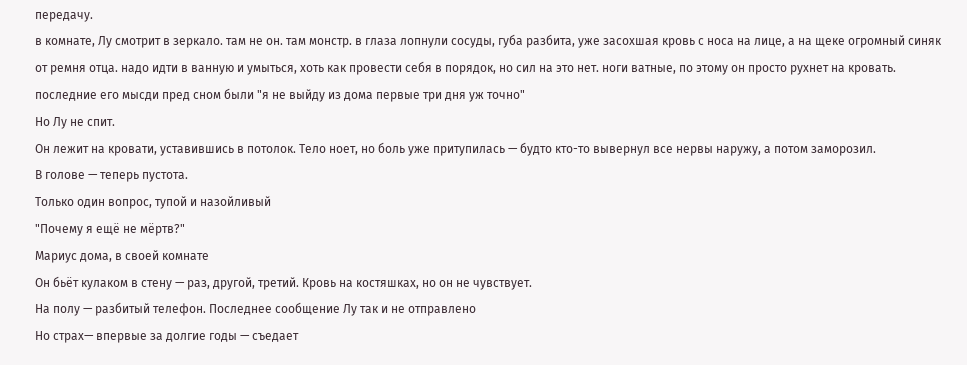передачу.
в комнате, Лу смотрит в зеркало. там не он. там монстр. в глаза лопнули сосуды, губа разбита, уже засохшая кровь с носа на лице, а на щеке огромный синяк от ремня отца. надо идти в ванную и умыться, хоть как провести себя в порядок, но сил на это нет. ноги ватные, по этому он просто рухнет на кровать. последние его мысди пред сном были "я не выйду из дома первые три дня уж точно"
Но Лу не спит.
Он лежит на кровати, уставившись в потолок. Тело ноет, но боль уже притупилась — будто кто-то вывернул все нервы наружу, а потом заморозил.
В голове — теперь пустота.
Только один вопрос, тупой и назойливый
"Почему я ещё не мёртв?"
Мариус дома, в своей комнате
Он бьёт кулаком в стену — раз, другой, третий. Кровь на костяшках, но он не чувствует.
На полу — разбитый телефон. Последнее сообщение Лу так и не отправлено
Но страх— впервые за долгие годы — съедает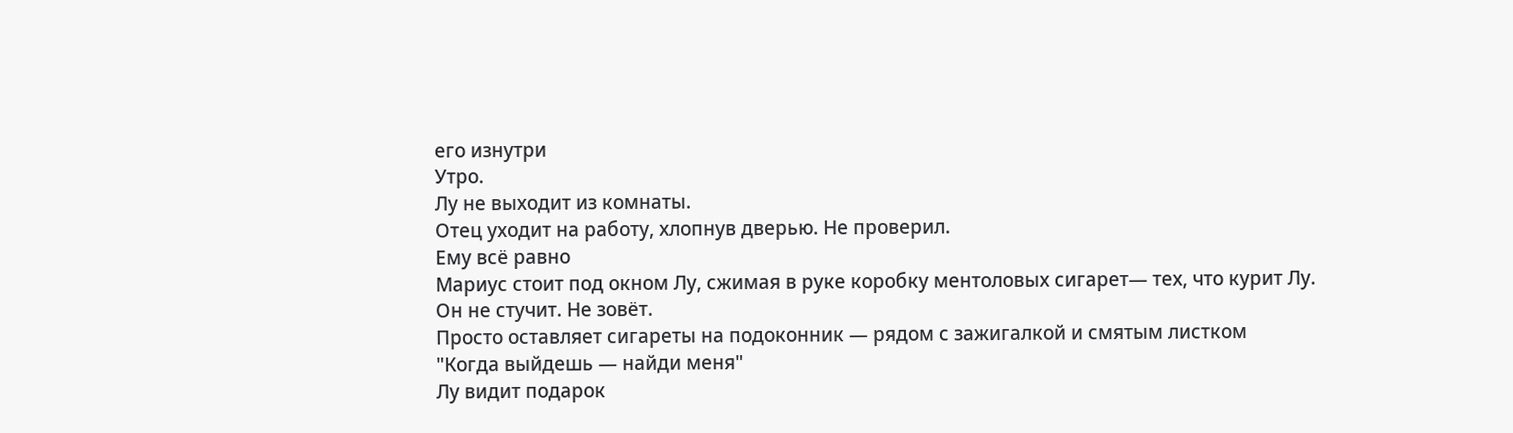его изнутри
Утро.
Лу не выходит из комнаты.
Отец уходит на работу, хлопнув дверью. Не проверил.
Ему всё равно
Мариус стоит под окном Лу, сжимая в руке коробку ментоловых сигарет— тех, что курит Лу.
Он не стучит. Не зовёт.
Просто оставляет сигареты на подоконник — рядом с зажигалкой и смятым листком
"Когда выйдешь — найди меня"
Лу видит подарок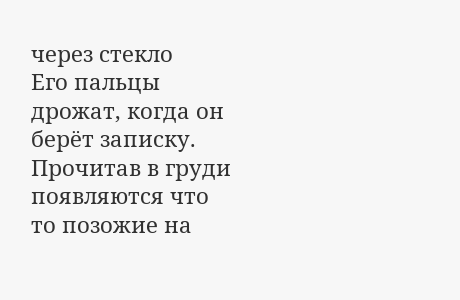через стекло
Его пальцы дрожат, когда он берёт записку.
Прочитав в груди появляются что то позожие на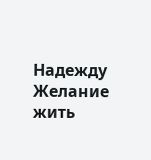Надежду
Желание жить